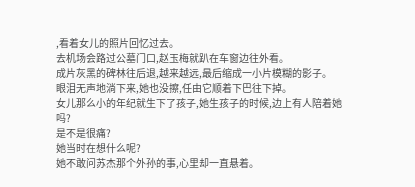,看着女儿的照片回忆过去。
去机场会路过公墓门口,赵玉梅就趴在车窗边往外看。
成片灰黑的碑林往后退,越来越远,最后缩成一小片模糊的影子。
眼泪无声地淌下来,她也没擦,任由它顺着下巴往下掉。
女儿那么小的年纪就生下了孩子,她生孩子的时候,边上有人陪着她吗?
是不是很痛?
她当时在想什么呢?
她不敢问苏杰那个外孙的事,心里却一直悬着。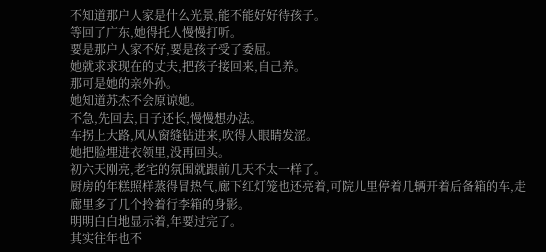不知道那户人家是什么光景,能不能好好待孩子。
等回了广东,她得托人慢慢打听。
要是那户人家不好,要是孩子受了委屈。
她就求求现在的丈夫,把孩子接回来,自己养。
那可是她的亲外孙。
她知道苏杰不会原谅她。
不急,先回去,日子还长,慢慢想办法。
车拐上大路,风从窗缝钻进来,吹得人眼睛发涩。
她把脸埋进衣领里,没再回头。
初六天刚亮,老宅的氛围就跟前几天不太一样了。
厨房的年糕照样蒸得冒热气,廊下红灯笼也还亮着,可院儿里停着几辆开着后备箱的车,走廊里多了几个拎着行李箱的身影。
明明白白地显示着,年要过完了。
其实往年也不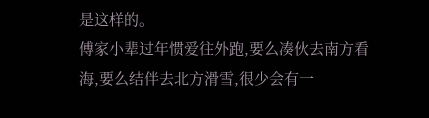是这样的。
傅家小辈过年惯爱往外跑,要么凑伙去南方看海,要么结伴去北方滑雪,很少会有一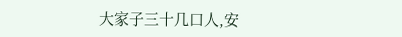大家子三十几口人,安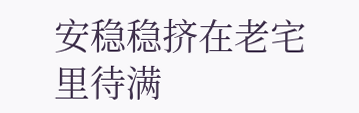安稳稳挤在老宅里待满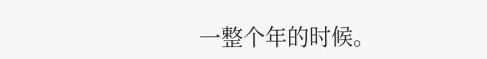一整个年的时候。